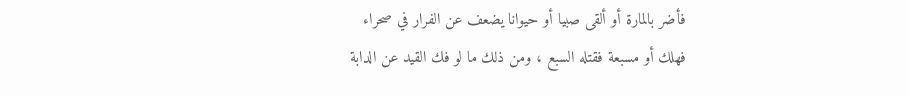فأضر بالمارة أو ألقى صبيا أو حيوانا يضعف عن الفرار في صحراء
فهلك أو مسبعة فقتله السبع ، ومن ذلك ما لو فك القيد عن الدابة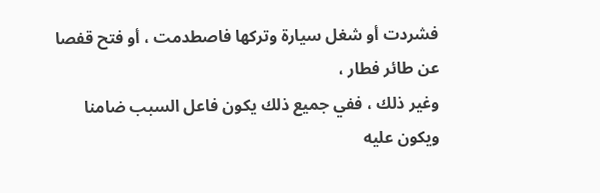فشردت أو شغل سيارة وتركها فاصطدمت ، أو فتح قفصا عن طائر فطار ،
وغير ذلك ، ففي جميع ذلك يكون فاعل السبب ضامنا ويكون عليه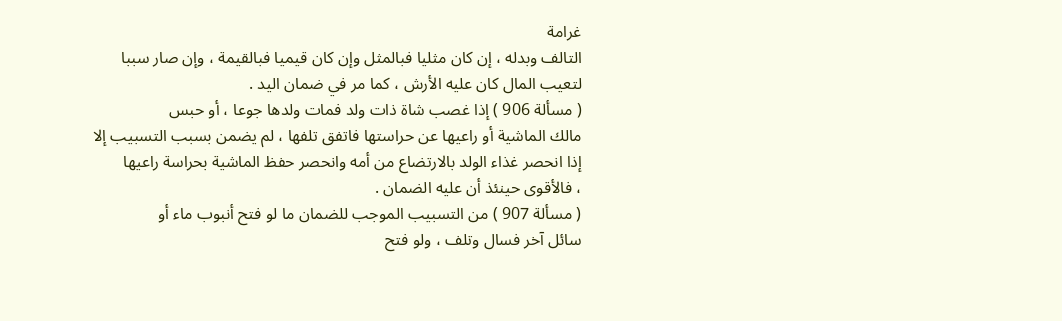غرامة
التالف وبدله ، إن كان مثليا فبالمثل وإن كان قيميا فبالقيمة ، وإن صار سببا
لتعيب المال كان عليه الأرش ، كما مر في ضمان اليد .
( مسألة 906 ) إذا غصب شاة ذات ولد فمات ولدها جوعا ، أو حبس
مالك الماشية أو راعيها عن حراستها فاتفق تلفها ، لم يضمن بسبب التسبيب إلا
إذا انحصر غذاء الولد بالارتضاع من أمه وانحصر حفظ الماشية بحراسة راعيها
، فالأقوى حينئذ أن عليه الضمان .
( مسألة 907 ) من التسبيب الموجب للضمان ما لو فتح أنبوب ماء أو
سائل آخر فسال وتلف ، ولو فتح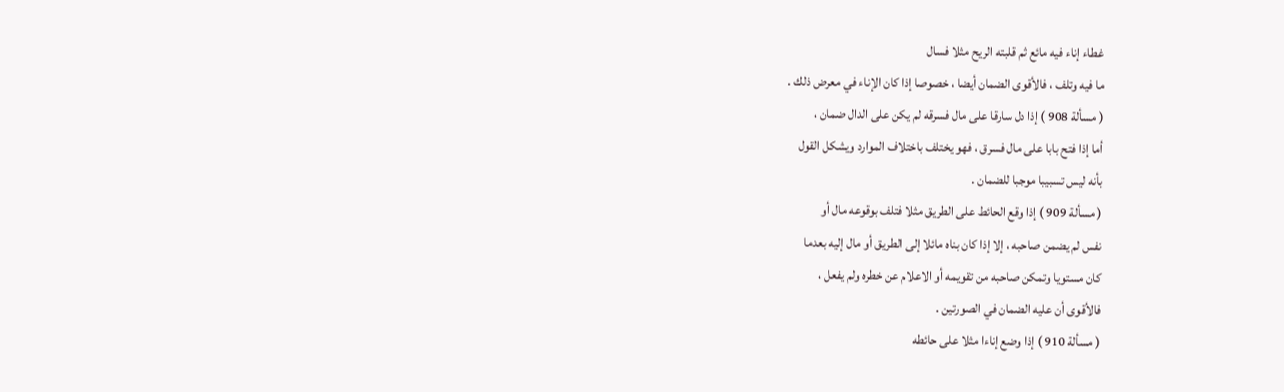غطاء إناء فيه مائع ثم قلبته الريح مثلا فسال
ما فيه وتلف ، فالأقوى الضمان أيضا ، خصوصا إذا كان الإناء في معرض ذلك .
( مسألة 908 ) إذا دل سارقا على مال فسرقه لم يكن على الدال ضمان ،
أما إذا فتح بابا على مال فسرق ، فهو يختلف باختلاف الموارد ويشكل القول
بأنه ليس تسبيبا موجبا للضمان .
( مسألة 909 ) إذا وقع الحائط على الطريق مثلا فتلف بوقوعه مال أو
نفس لم يضمن صاحبه ، إلا إذا كان بناه مائلا إلى الطريق أو مال إليه بعدما
كان مستويا وتمكن صاحبه من تقويمه أو الاعلام عن خطره ولم يفعل ،
فالأقوى أن عليه الضمان في الصورتين .
( مسألة 910 ) إذا وضع إناءا مثلا على حائطه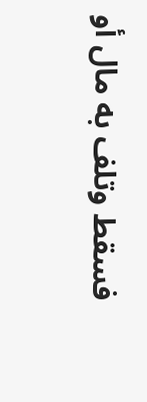فسقط وتلف به مال أو